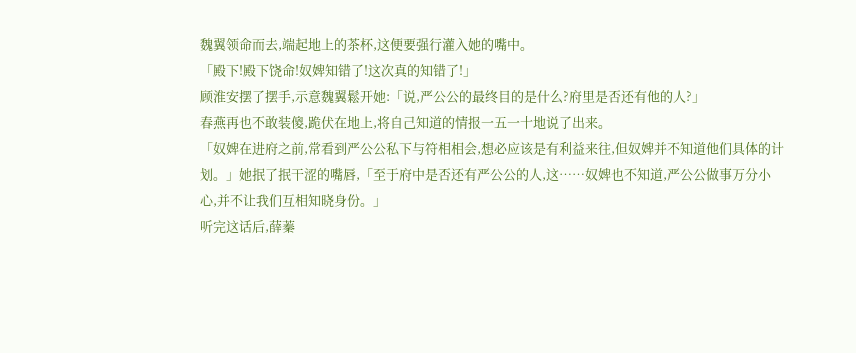魏翼领命而去,端起地上的茶杯,这便要强行灌入她的嘴中。
「殿下!殿下饶命!奴婢知错了!这次真的知错了!」
顾淮安摆了摆手,示意魏翼鬆开她:「说,严公公的最终目的是什么?府里是否还有他的人?」
春燕再也不敢装傻,跪伏在地上,将自己知道的情报一五一十地说了出来。
「奴婢在进府之前,常看到严公公私下与符相相会,想必应该是有利益来往,但奴婢并不知道他们具体的计划。」她抿了抿干涩的嘴唇,「至于府中是否还有严公公的人,这……奴婢也不知道,严公公做事万分小心,并不让我们互相知晓身份。」
听完这话后,薛蓁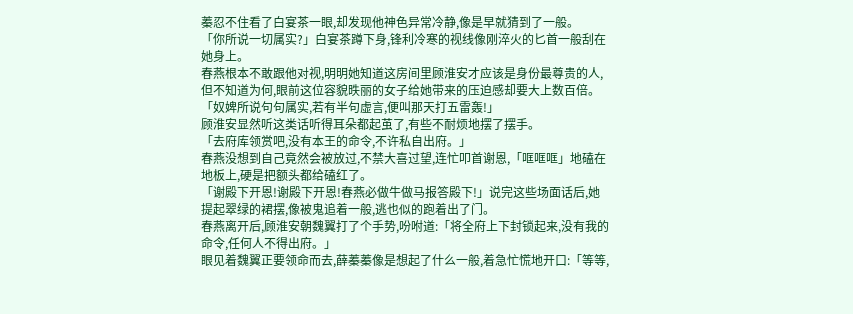蓁忍不住看了白宴茶一眼,却发现他神色异常冷静,像是早就猜到了一般。
「你所说一切属实?」白宴茶蹲下身,锋利冷寒的视线像刚淬火的匕首一般刮在她身上。
春燕根本不敢跟他对视,明明她知道这房间里顾淮安才应该是身份最尊贵的人,但不知道为何,眼前这位容貌昳丽的女子给她带来的压迫感却要大上数百倍。
「奴婢所说句句属实,若有半句虚言,便叫那天打五雷轰!」
顾淮安显然听这类话听得耳朵都起茧了,有些不耐烦地摆了摆手。
「去府库领赏吧,没有本王的命令,不许私自出府。」
春燕没想到自己竟然会被放过,不禁大喜过望,连忙叩首谢恩,「哐哐哐」地磕在地板上,硬是把额头都给磕红了。
「谢殿下开恩!谢殿下开恩!春燕必做牛做马报答殿下!」说完这些场面话后,她提起翠绿的裙摆,像被鬼追着一般,逃也似的跑着出了门。
春燕离开后,顾淮安朝魏翼打了个手势,吩咐道:「将全府上下封锁起来,没有我的命令,任何人不得出府。」
眼见着魏翼正要领命而去,薛蓁蓁像是想起了什么一般,着急忙慌地开口:「等等,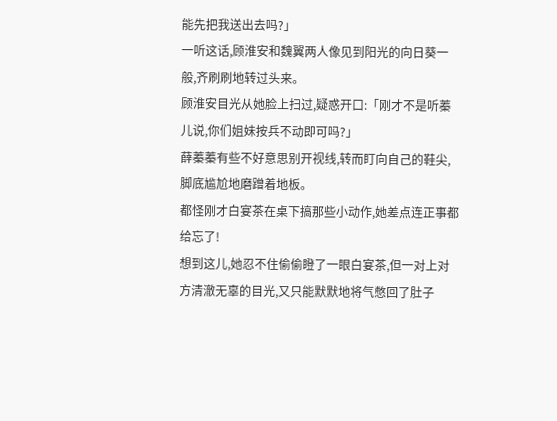能先把我送出去吗?」
一听这话,顾淮安和魏翼两人像见到阳光的向日葵一般,齐刷刷地转过头来。
顾淮安目光从她脸上扫过,疑惑开口:「刚才不是听蓁儿说,你们姐妹按兵不动即可吗?」
薛蓁蓁有些不好意思别开视线,转而盯向自己的鞋尖,脚底尴尬地磨蹭着地板。
都怪刚才白宴茶在桌下搞那些小动作,她差点连正事都给忘了!
想到这儿,她忍不住偷偷瞪了一眼白宴茶,但一对上对方清澈无辜的目光,又只能默默地将气憋回了肚子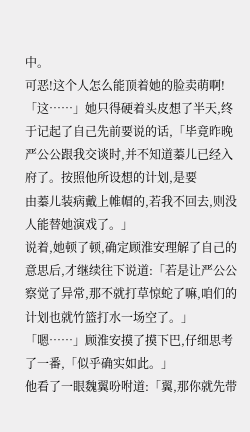中。
可恶!这个人怎么能顶着她的脸卖萌啊!
「这……」她只得硬着头皮想了半天,终于记起了自己先前要说的话,「毕竟昨晚严公公跟我交谈时,并不知道蓁儿已经入府了。按照他所设想的计划,是要
由蓁儿装病戴上帷帽的,若我不回去,则没人能替她演戏了。」
说着,她顿了顿,确定顾淮安理解了自己的意思后,才继续往下说道:「若是让严公公察觉了异常,那不就打草惊蛇了嘛,咱们的计划也就竹篮打水一场空了。」
「嗯……」顾淮安摸了摸下巴,仔细思考了一番,「似乎确实如此。」
他看了一眼魏翼吩咐道:「翼,那你就先带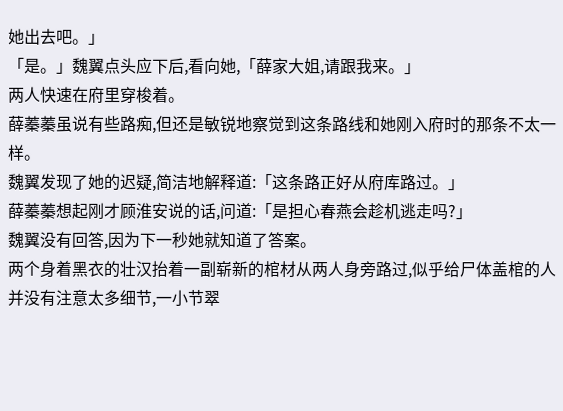她出去吧。」
「是。」魏翼点头应下后,看向她,「薛家大姐,请跟我来。」
两人快速在府里穿梭着。
薛蓁蓁虽说有些路痴,但还是敏锐地察觉到这条路线和她刚入府时的那条不太一样。
魏翼发现了她的迟疑,简洁地解释道:「这条路正好从府库路过。」
薛蓁蓁想起刚才顾淮安说的话,问道:「是担心春燕会趁机逃走吗?」
魏翼没有回答,因为下一秒她就知道了答案。
两个身着黑衣的壮汉抬着一副崭新的棺材从两人身旁路过,似乎给尸体盖棺的人并没有注意太多细节,一小节翠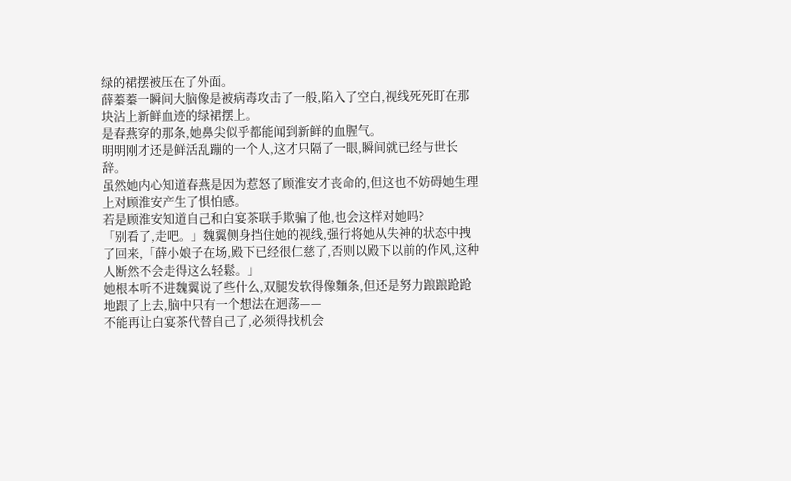绿的裙摆被压在了外面。
薛蓁蓁一瞬间大脑像是被病毒攻击了一般,陷入了空白,视线死死盯在那块沾上新鲜血迹的绿裙摆上。
是春燕穿的那条,她鼻尖似乎都能闻到新鲜的血腥气。
明明刚才还是鲜活乱蹦的一个人,这才只隔了一眼,瞬间就已经与世长辞。
虽然她内心知道春燕是因为惹怒了顾淮安才丧命的,但这也不妨碍她生理上对顾淮安产生了惧怕感。
若是顾淮安知道自己和白宴茶联手欺骗了他,也会这样对她吗?
「别看了,走吧。」魏翼侧身挡住她的视线,强行将她从失神的状态中拽了回来,「薛小娘子在场,殿下已经很仁慈了,否则以殿下以前的作风,这种人断然不会走得这么轻鬆。」
她根本听不进魏翼说了些什么,双腿发软得像麵条,但还是努力踉踉跄跄地跟了上去,脑中只有一个想法在迴荡——
不能再让白宴茶代替自己了,必须得找机会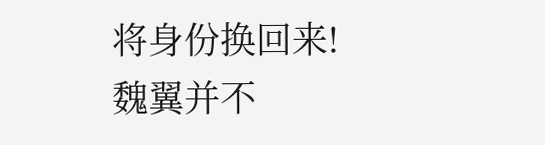将身份换回来!
魏翼并不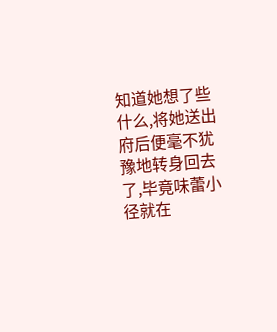知道她想了些什么,将她送出府后便毫不犹豫地转身回去了,毕竟味蕾小径就在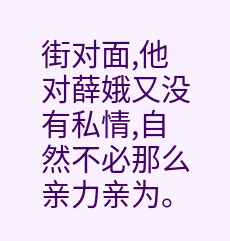街对面,他对薛娥又没有私情,自然不必那么亲力亲为。